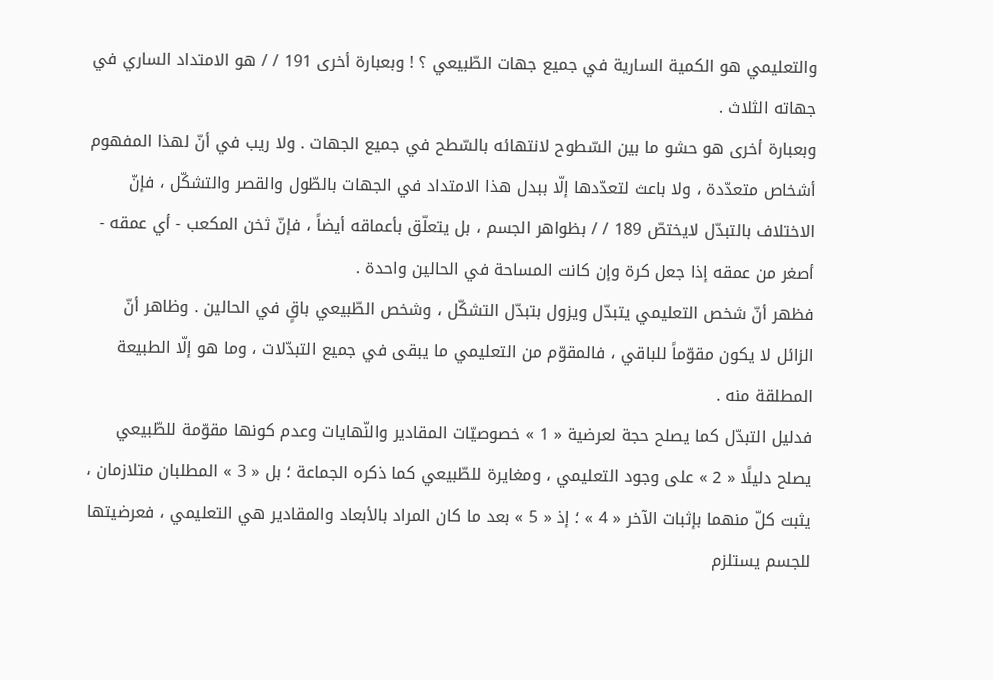والتعليمي هو الكمية السارية في جميع جهات الطّبيعي ؟ ! وبعبارة أخرى 191 / / هو الامتداد الساري في جهاته الثلاث .
وبعبارة أخرى هو حشو ما بين السّطوح لانتهائه بالسّطح في جميع الجهات . ولا ريب في أنّ لهذا المفهوم أشخاص متعدّدة ، ولا باعث لتعدّدها إلّا ببدل هذا الامتداد في الجهات بالطّول والقصر والتشكّل ، فإنّ الاختلاف بالتبدّل لايختصّ 189 / / بظواهر الجسم ، بل يتعلّق بأعماقه أيضاً ، فإنّ ثخن المكعب - أي عمقه - أصغر من عمقه إذا جعل كرة وإن كانت المساحة في الحالين واحدة .
فظهر أنّ شخص التعليمي يتبدّل ويزول بتبدّل التشكّل ، وشخص الطّبيعي باقٍ في الحالين . وظاهر أنّ الزائل لا يكون مقوّماً للباقي ، فالمقوّم من التعليمي ما يبقى في جميع التبدّلات ، وما هو إلّا الطبيعة المطلقة منه .
فدليل التبدّل كما يصلح حجة لعرضية « 1 » خصوصيّات المقادير والنّهايات وعدم كونها مقوّمة للطّبيعي يصلح دليلًا « 2 » على وجود التعليمي ، ومغايرة للطّبيعي كما ذكره الجماعة ؛ بل « 3 » المطلبان متلازمان ، يثبت كلّ منهما بإثبات الآخر « 4 » ؛ إذ « 5 » بعد ما كان المراد بالأبعاد والمقادير هي التعليمي ، فعرضيتها للجسم يستلزم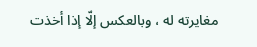مغايرته له ، وبالعكس إلّا إذا أخذت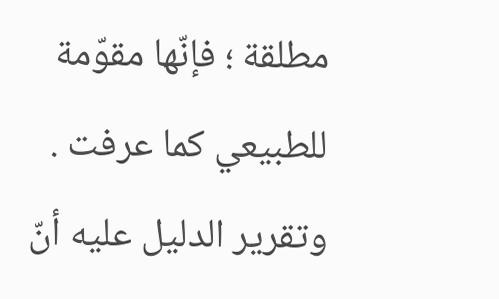مطلقة ؛ فإنّها مقوّمة للطبيعي كما عرفت .
وتقرير الدليل عليه أنّ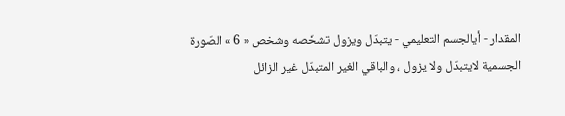المقدار - أيالجسم التعليمي - يتبدّل ويزول تشخّصه وشخص « 6 » الصّورة الجسمية لايتبدّل ولا يزول ، والباقي الغير المتبدّل غير الزائل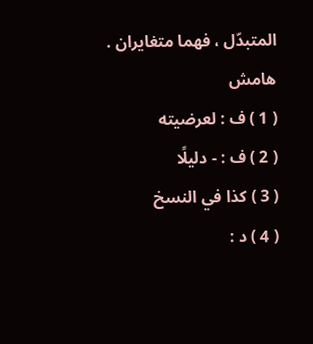المتبدّل ، فهما متغايران .
هامش
( 1 ) ف : لعرضيته
( 2 ) ف : - دليلًا
( 3 ) كذا في النسخ
( 4 ) د :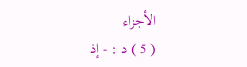الأجزاء
( 5 ) د : - إذ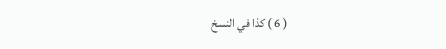( 6 ) كذا في النسخ